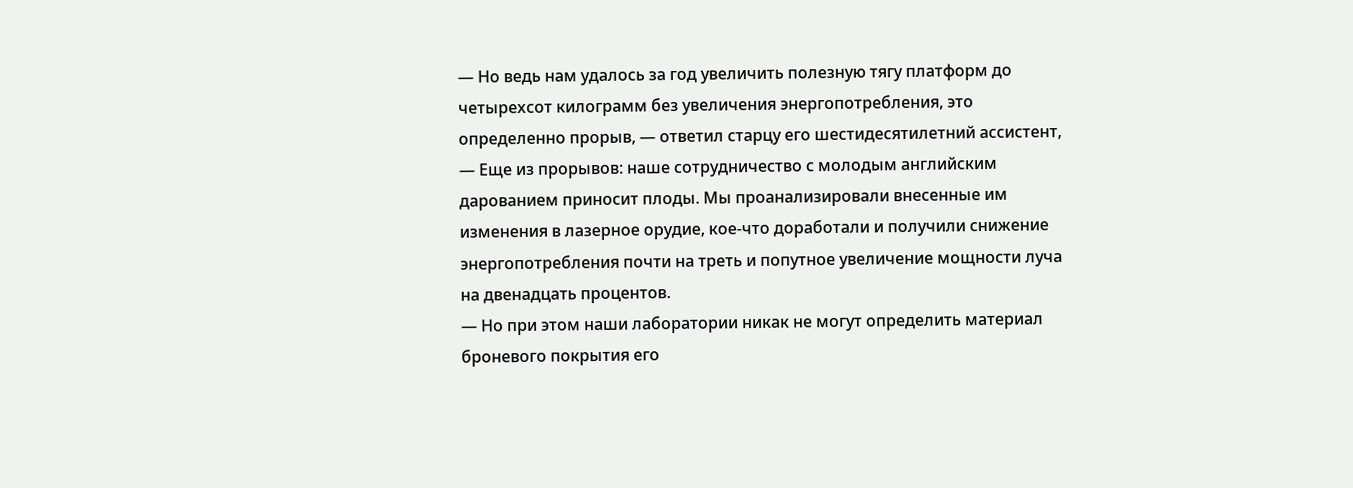— Но ведь нам удалось за год увеличить полезную тягу платформ до четырехсот килограмм без увеличения энергопотребления, это определенно прорыв, — ответил старцу его шестидесятилетний ассистент, — Еще из прорывов: наше сотрудничество с молодым английским дарованием приносит плоды. Мы проанализировали внесенные им изменения в лазерное орудие, кое-что доработали и получили снижение энергопотребления почти на треть и попутное увеличение мощности луча на двенадцать процентов.
— Но при этом наши лаборатории никак не могут определить материал броневого покрытия его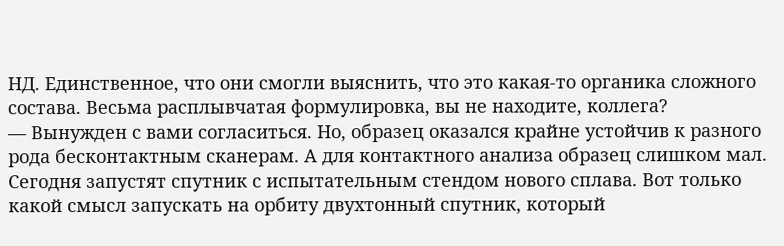НД. Единственное, что они смогли выяснить, что это какая-то органика сложного состава. Весьма расплывчатая формулировка, вы не находите, коллега?
— Вынужден с вами согласиться. Но, образец оказался крайне устойчив к разного рода бесконтактным сканерам. А для контактного анализа образец слишком мал. Сегодня запустят спутник с испытательным стендом нового сплава. Вот только какой смысл запускать на орбиту двухтонный спутник, который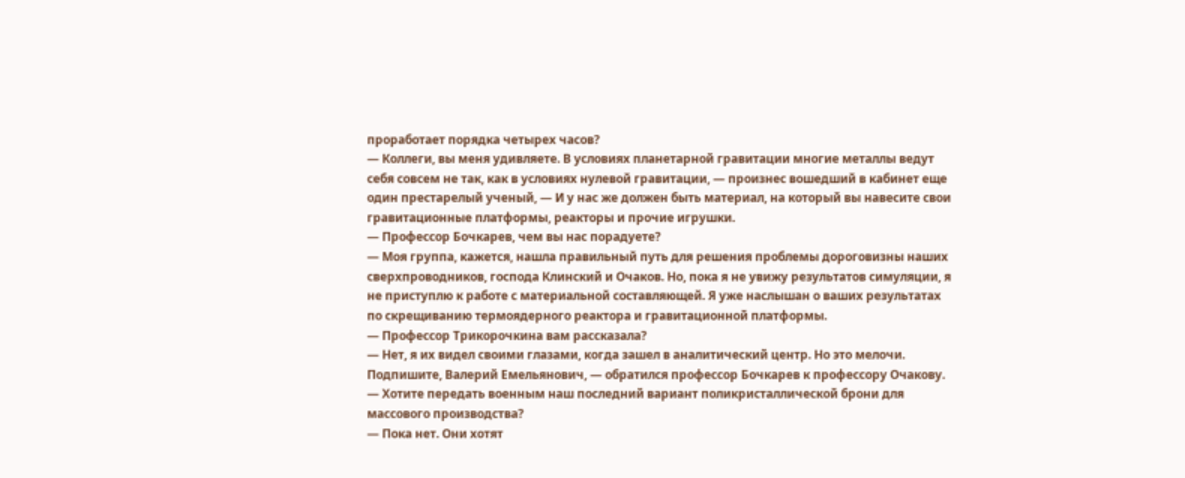проработает порядка четырех часов?
— Коллеги, вы меня удивляете. В условиях планетарной гравитации многие металлы ведут себя совсем не так, как в условиях нулевой гравитации, — произнес вошедший в кабинет еще один престарелый ученый, — И у нас же должен быть материал, на который вы навесите свои гравитационные платформы, реакторы и прочие игрушки.
— Профессор Бочкарев, чем вы нас порадуете?
— Моя группа, кажется, нашла правильный путь для решения проблемы дороговизны наших сверхпроводников, господа Клинский и Очаков. Но, пока я не увижу результатов симуляции, я не приступлю к работе с материальной составляющей. Я уже наслышан о ваших результатах по скрещиванию термоядерного реактора и гравитационной платформы.
— Профессор Трикорочкина вам рассказала?
— Нет, я их видел своими глазами, когда зашел в аналитический центр. Но это мелочи. Подпишите, Валерий Емельянович, — обратился профессор Бочкарев к профессору Очакову.
— Хотите передать военным наш последний вариант поликристаллической брони для массового производства?
— Пока нет. Они хотят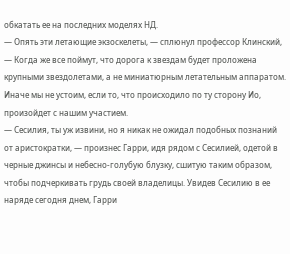обкатать ее на последних моделях НД.
— Опять эти летающие экзоскелеты, — сплюнул профессор Клинский, — Когда же все поймут, что дорога к звездам будет проложена крупными звездолетами, а не миниатюрным летательным аппаратом. Иначе мы не устоим, если то, что происходило по ту сторону Ио, произойдет с нашим участием.
— Сесилия, ты уж извини, но я никак не ожидал подобных познаний от аристократки, — произнес Гарри, идя рядом с Сесилией, одетой в черные джинсы и небесно-голубую блузку, сшитую таким образом, чтобы подчеркивать грудь своей владелицы. Увидев Сесилию в ее наряде сегодня днем, Гарри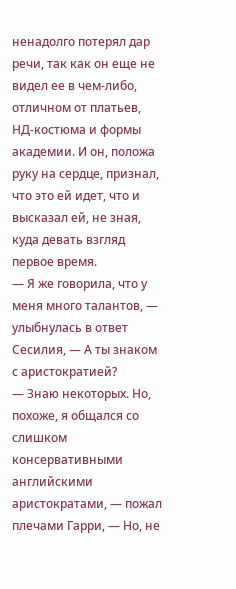ненадолго потерял дар речи, так как он еще не видел ее в чем-либо, отличном от платьев, НД-костюма и формы академии. И он, положа руку на сердце, признал, что это ей идет, что и высказал ей, не зная, куда девать взгляд первое время.
— Я же говорила, что у меня много талантов, — улыбнулась в ответ Сесилия, — А ты знаком с аристократией?
— Знаю некоторых. Но, похоже, я общался со слишком консервативными английскими аристократами, — пожал плечами Гарри, — Но, не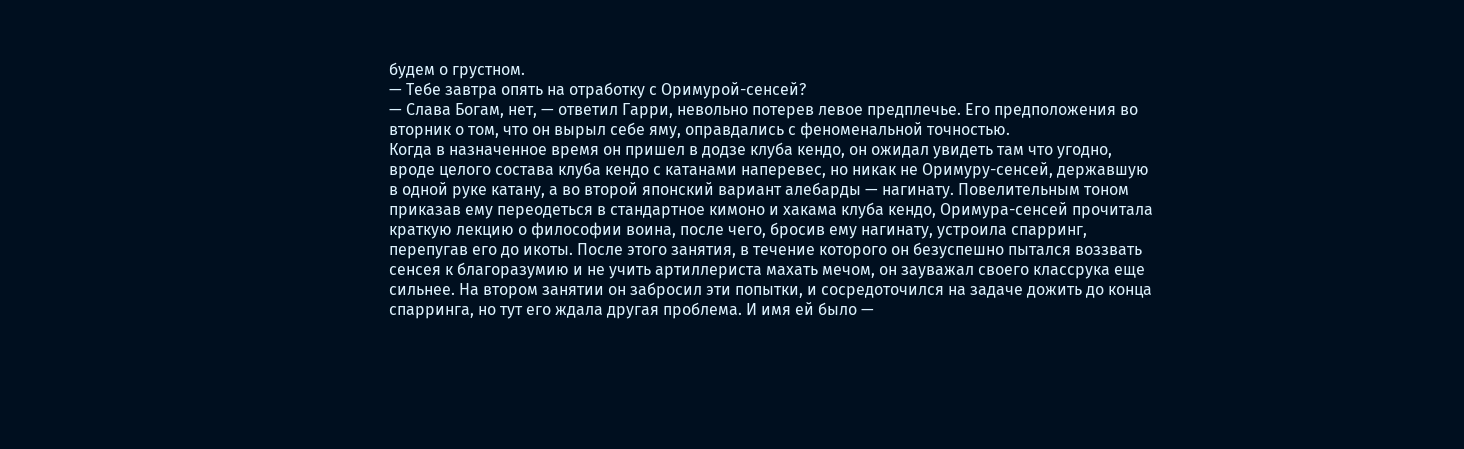будем о грустном.
— Тебе завтра опять на отработку с Оримурой-сенсей?
— Слава Богам, нет, — ответил Гарри, невольно потерев левое предплечье. Его предположения во вторник о том, что он вырыл себе яму, оправдались с феноменальной точностью.
Когда в назначенное время он пришел в додзе клуба кендо, он ожидал увидеть там что угодно, вроде целого состава клуба кендо с катанами наперевес, но никак не Оримуру-сенсей, державшую в одной руке катану, а во второй японский вариант алебарды — нагинату. Повелительным тоном приказав ему переодеться в стандартное кимоно и хакама клуба кендо, Оримура-сенсей прочитала краткую лекцию о философии воина, после чего, бросив ему нагинату, устроила спарринг, перепугав его до икоты. После этого занятия, в течение которого он безуспешно пытался воззвать сенсея к благоразумию и не учить артиллериста махать мечом, он зауважал своего классрука еще сильнее. На втором занятии он забросил эти попытки, и сосредоточился на задаче дожить до конца спарринга, но тут его ждала другая проблема. И имя ей было —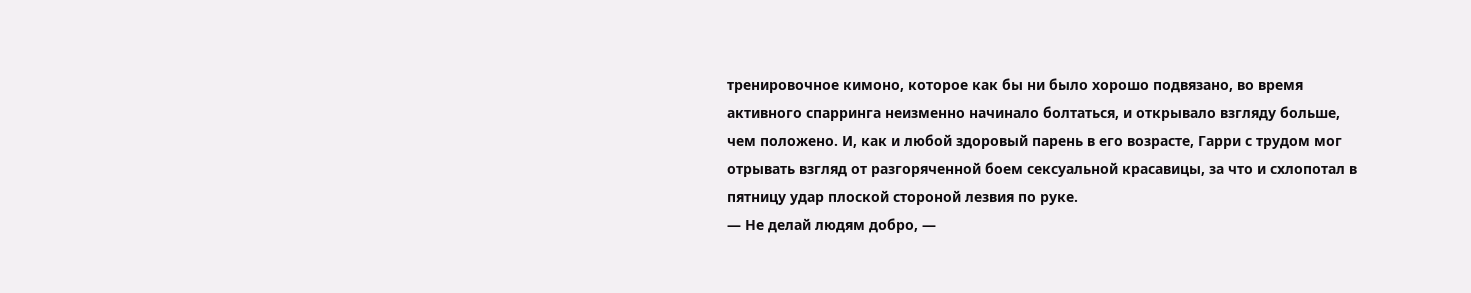тренировочное кимоно, которое как бы ни было хорошо подвязано, во время активного спарринга неизменно начинало болтаться, и открывало взгляду больше, чем положено. И, как и любой здоровый парень в его возрасте, Гарри с трудом мог отрывать взгляд от разгоряченной боем сексуальной красавицы, за что и схлопотал в пятницу удар плоской стороной лезвия по руке.
— Не делай людям добро, —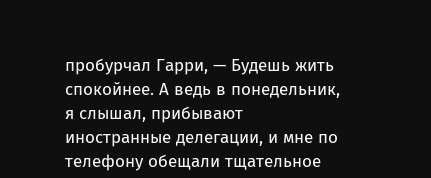пробурчал Гарри, — Будешь жить спокойнее. А ведь в понедельник, я слышал, прибывают иностранные делегации, и мне по телефону обещали тщательное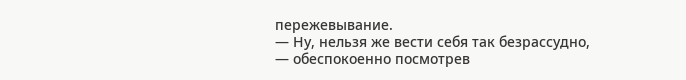пережевывание.
— Ну, нельзя же вести себя так безрассудно, — обеспокоенно посмотрев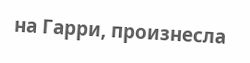на Гарри, произнесла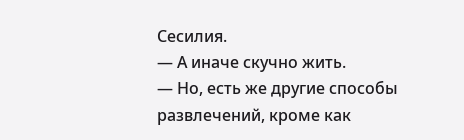Сесилия.
— А иначе скучно жить.
— Но, есть же другие способы развлечений, кроме как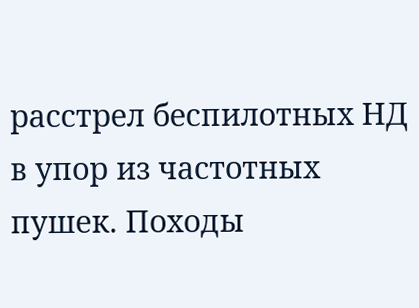расстрел беспилотных НД в упор из частотных пушек. Походы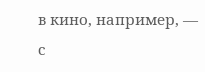в кино, например, — с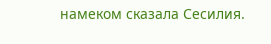намеком сказала Сесилия.